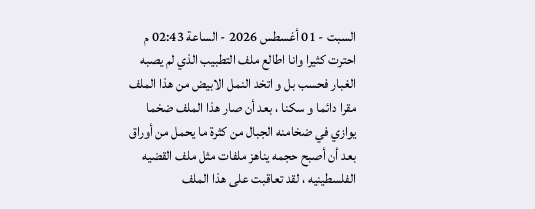السبت - 01 أغسطس 2026 - الساعة 02:43 م
احترت كثيرا وانا اطالع ملف التطبيب الذي لم يصبه الغبار فحسب بل و اتخد النمل الابيض من هذا الملف مقرا دائما و سكنا ، بعد أن صار هذا الملف ضخما يوازي في ضخامنه الجبال من كثرة ما يحمل من أوراق بعد أن أصبح حجمه يناهز ملفات مثل ملف القضيه الفلسطينيه ، لقد تعاقبت على هذا الملف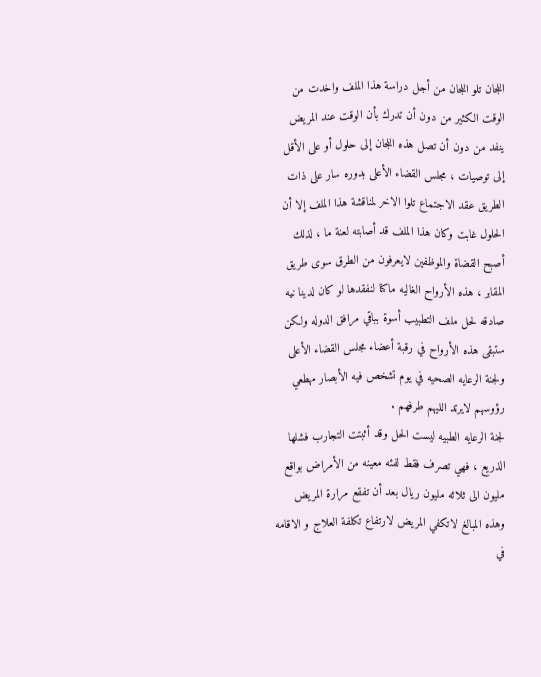اللجان تلو اللجان من أجل دراسة هذا الملف واخدت من الوقت الكثير من دون أن تدرك بأن الوقت عند المريض ينفد من دون أن تصل هذه اللجان إلى حلول أو على الأقل إلى توصيات ، مجلس القضاء الأعلى بدوره سار على ذات الطريق عقد الاجتماع تلوا الاخر لمناقشة هذا الملف إلا أن الحلول غابت وكان هذا الملف قد أصابته لعنة ما ، لذلك أصبح القضاة والموظفين لايعرفون من الطرق سوى طريق المقابر ، هذه الأرواح الغاليه ماكنا لنفقدها لو كان لدينا نيه صادقه لحل ملف التطبيب أسوة بباقي مرافق الدوله ولكن ستبقى هذه الأرواح في رقبة أعضاء مجلس القضاء الأعلى ولجنة الرعايه الصحيه في يوم تشخص فيه الأبصار مهطعي رؤوسهم لايرتد الليهم طرفهم .
لجنة الرعايه الطبيه ليست الحل وقد أثبتت التجارب فشلها الذريع ، فهي تصرف فقط لفئه معينه من الأمراض بواقع مليون الى ثلاثه مليون ريال بعد أن تفقع مرارة المريض وهذه المبالغ لاتكفي المريض لارتفاع تكلفة العلاج و الاقامه في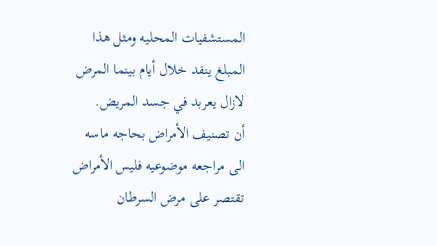المستشفيات المحليه ومثل هذا المبلغ ينفد خلال أيام بينما المرض لازال يعربد في جسد المريض.
أن تصنيف الأمراض بحاجه ماسه الى مراجعه موضوعيه فليس الأمراض تقتصر على مرض السرطان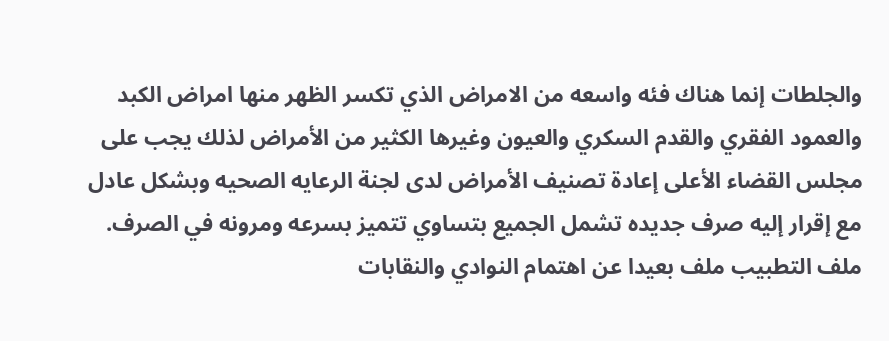والجلطات إنما هناك فئه واسعه من الامراض الذي تكسر الظهر منها امراض الكبد والعمود الفقري والقدم السكري والعيون وغيرها الكثير من الأمراض لذلك يجب على مجلس القضاء الأعلى إعادة تصنيف الأمراض لدى لجنة الرعايه الصحيه وبشكل عادل مع إقرار إليه صرف جديده تشمل الجميع بتساوي تتميز بسرعه ومرونه في الصرف.
ملف التطبيب ملف بعيدا عن اهتمام النوادي والنقابات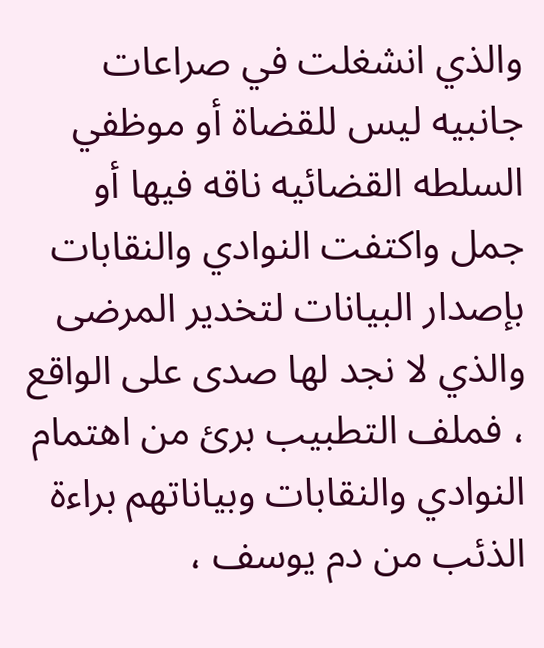والذي انشغلت في صراعات جانبيه ليس للقضاة أو موظفي السلطه القضائيه ناقه فيها أو جمل واكتفت النوادي والنقابات بإصدار البيانات لتخدير المرضى والذي لا نجد لها صدى على الواقع ، فملف التطبيب برئ من اهتمام النوادي والنقابات وبياناتهم براءة الذئب من دم يوسف ،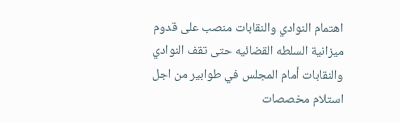اهتمام النوادي والنقابات منصب على قدوم ميزانية السلطه القضائيه حتى تقف النوادي والنقابات أمام المجلس في طوابير من اجل استلام مخصصات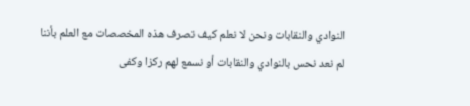النوادي والنقابات ونحن لا نعلم كيف تصرف هذه المخصصات مع العلم بأننا لم نعد نحس بالنوادي والنقابات أو نسمع لهم ركزا وكفى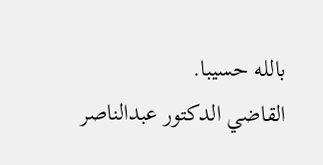بالله حسيبا.
القاضي الدكتور عبدالناصر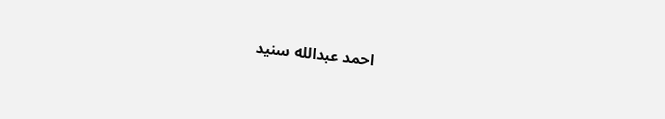احمد عبدالله سنيد